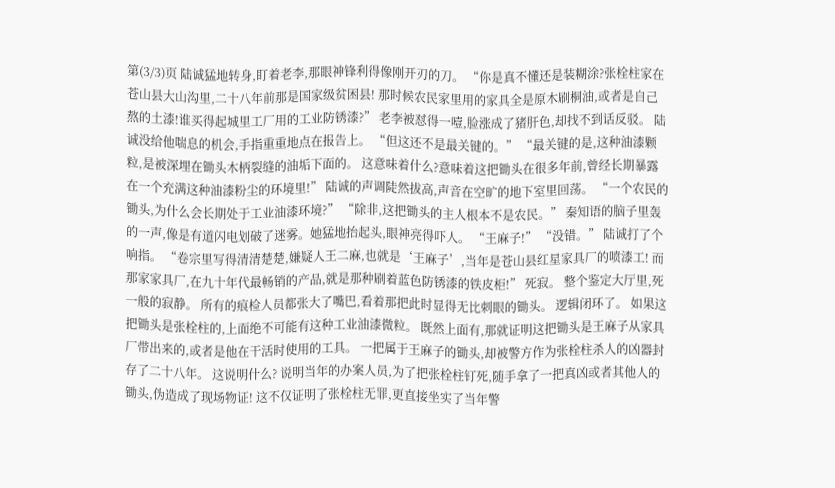第(3/3)页 陆诚猛地转身,盯着老李,那眼神锋利得像刚开刃的刀。 “你是真不懂还是装糊涂?张栓柱家在苍山县大山沟里,二十八年前那是国家级贫困县! 那时候农民家里用的家具全是原木刷桐油,或者是自己熬的土漆!谁买得起城里工厂用的工业防锈漆?” 老李被怼得一噎,脸涨成了猪肝色,却找不到话反驳。 陆诚没给他喘息的机会,手指重重地点在报告上。 “但这还不是最关键的。” “最关键的是,这种油漆颗粒,是被深埋在锄头木柄裂缝的油垢下面的。 这意味着什么?意味着这把锄头在很多年前,曾经长期暴露在一个充满这种油漆粉尘的环境里!” 陆诚的声调陡然拔高,声音在空旷的地下室里回荡。 “一个农民的锄头,为什么会长期处于工业油漆环境?” “除非,这把锄头的主人根本不是农民。” 秦知语的脑子里轰的一声,像是有道闪电划破了迷雾。她猛地抬起头,眼神亮得吓人。 “王麻子!” “没错。” 陆诚打了个响指。 “卷宗里写得清清楚楚,嫌疑人王二麻,也就是‘王麻子’,当年是苍山县红星家具厂的喷漆工! 而那家家具厂,在九十年代最畅销的产品,就是那种刷着蓝色防锈漆的铁皮柜!” 死寂。 整个鉴定大厅里,死一般的寂静。 所有的痕检人员都张大了嘴巴,看着那把此时显得无比刺眼的锄头。 逻辑闭环了。 如果这把锄头是张栓柱的,上面绝不可能有这种工业油漆微粒。 既然上面有,那就证明这把锄头是王麻子从家具厂带出来的,或者是他在干活时使用的工具。 一把属于王麻子的锄头,却被警方作为张栓柱杀人的凶器封存了二十八年。 这说明什么? 说明当年的办案人员,为了把张栓柱钉死,随手拿了一把真凶或者其他人的锄头,伪造成了现场物证! 这不仅证明了张栓柱无罪,更直接坐实了当年警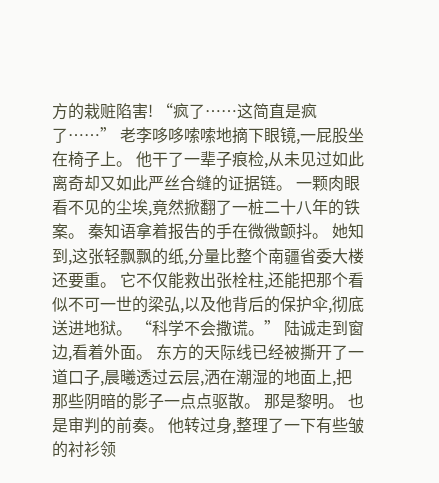方的栽赃陷害! “疯了……这简直是疯了……” 老李哆哆嗦嗦地摘下眼镜,一屁股坐在椅子上。 他干了一辈子痕检,从未见过如此离奇却又如此严丝合缝的证据链。 一颗肉眼看不见的尘埃,竟然掀翻了一桩二十八年的铁案。 秦知语拿着报告的手在微微颤抖。 她知到,这张轻飘飘的纸,分量比整个南疆省委大楼还要重。 它不仅能救出张栓柱,还能把那个看似不可一世的梁弘,以及他背后的保护伞,彻底送进地狱。 “科学不会撒谎。” 陆诚走到窗边,看着外面。 东方的天际线已经被撕开了一道口子,晨曦透过云层,洒在潮湿的地面上,把那些阴暗的影子一点点驱散。 那是黎明。 也是审判的前奏。 他转过身,整理了一下有些皱的衬衫领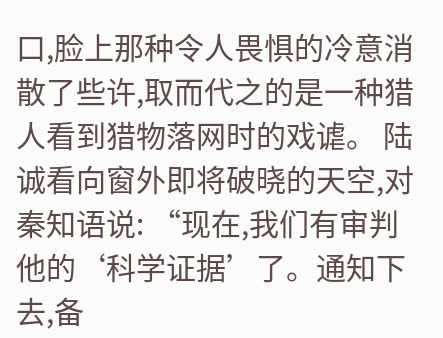口,脸上那种令人畏惧的冷意消散了些许,取而代之的是一种猎人看到猎物落网时的戏谑。 陆诚看向窗外即将破晓的天空,对秦知语说: “现在,我们有审判他的‘科学证据’了。通知下去,备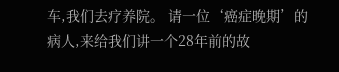车,我们去疗养院。 请一位‘癌症晚期’的病人,来给我们讲一个28年前的故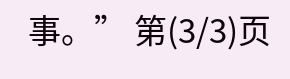事。” 第(3/3)页